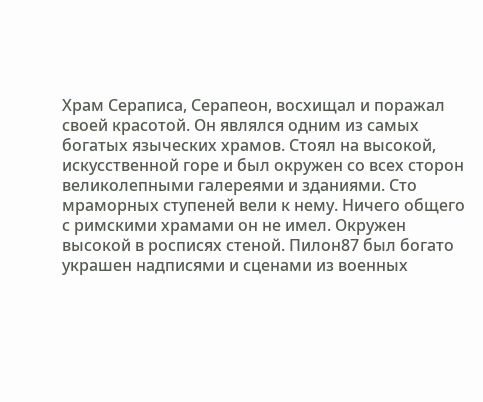Храм Сераписа, Серапеон, восхищал и поражал своей красотой. Он являлся одним из самых богатых языческих храмов. Стоял на высокой, искусственной горе и был окружен со всех сторон великолепными галереями и зданиями. Сто мраморных ступеней вели к нему. Ничего общего с римскими храмами он не имел. Окружен высокой в росписях стеной. Пилон87 был богато украшен надписями и сценами из военных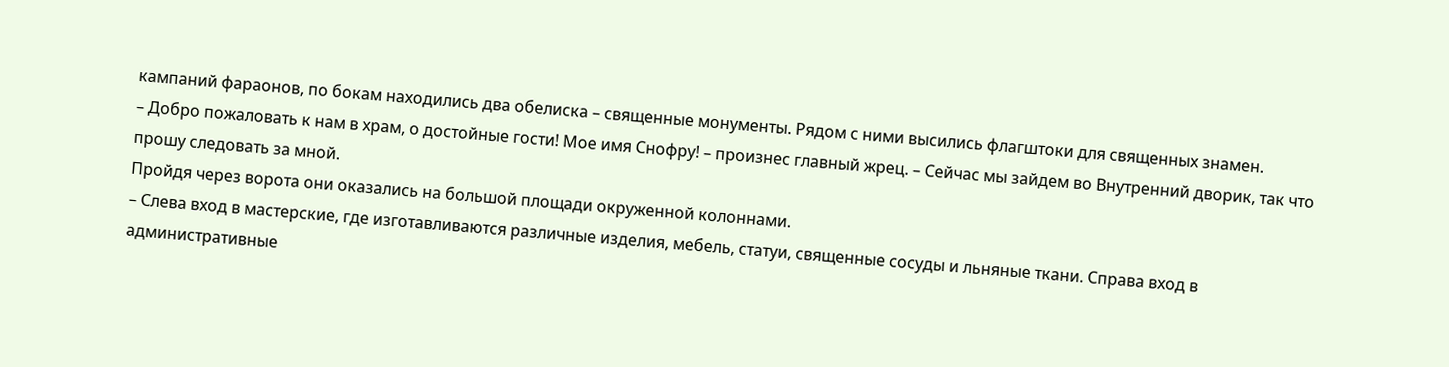кампаний фараонов, по бокам находились два обелиска – священные монументы. Рядом с ними высились флагштоки для священных знамен.
– Добро пожаловать к нам в храм, о достойные гости! Мое имя Снофру! – произнес главный жрец. – Сейчас мы зайдем во Внутренний дворик, так что прошу следовать за мной.
Пройдя через ворота они оказались на большой площади окруженной колоннами.
– Слева вход в мастерские, где изготавливаются различные изделия, мебель, статуи, священные сосуды и льняные ткани. Справа вход в административные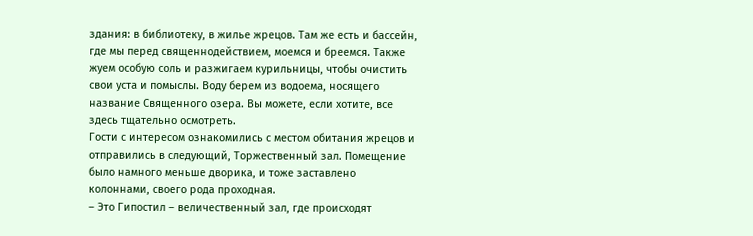здания: в библиотеку, в жилье жрецов. Там же есть и бассейн, где мы перед священнодействием, моемся и бреемся. Также жуем особую соль и разжигаем курильницы, чтобы очистить свои уста и помыслы. Воду берем из водоема, носящего название Священного озера. Вы можете, если хотите, все здесь тщательно осмотреть.
Гости с интересом ознакомились с местом обитания жрецов и отправились в следующий, Торжественный зал. Помещение было намного меньше дворика, и тоже заставлено колоннами, своего рода проходная.
– Это Гипостил – величественный зал, где происходят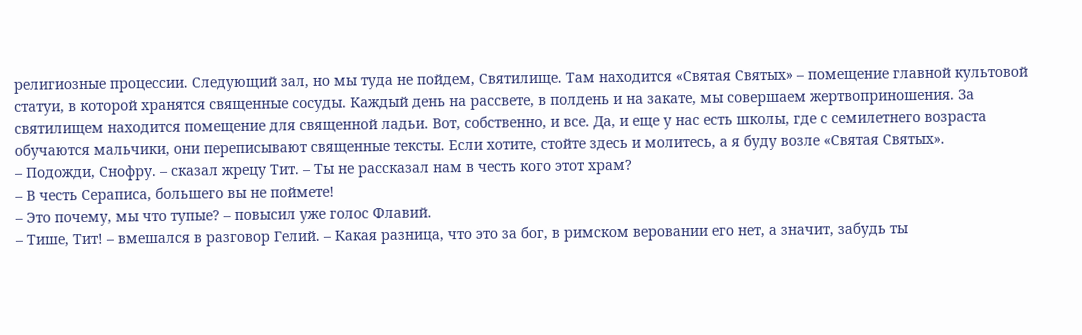религиозные процессии. Следующий зал, но мы туда не пойдем, Святилище. Там находится «Святая Святых» – помещение главной культовой статуи, в которой хранятся священные сосуды. Каждый день на рассвете, в полдень и на закате, мы совершаем жертвоприношения. За святилищем находится помещение для священной ладьи. Вот, собственно, и все. Да, и еще у нас есть школы, где с семилетнего возраста обучаются мальчики, они переписывают священные тексты. Если хотите, стойте здесь и молитесь, а я буду возле «Святая Святых».
– Подожди, Снофру. – сказал жрецу Тит. – Ты не рассказал нам в честь кого этот храм?
– В честь Сераписа, большего вы не поймете!
– Это почему, мы что тупые? – повысил уже голос Флавий.
– Тише, Тит! – вмешался в разговор Гелий. – Какая разница, что это за бог, в римском веровании его нет, а значит, забудь ты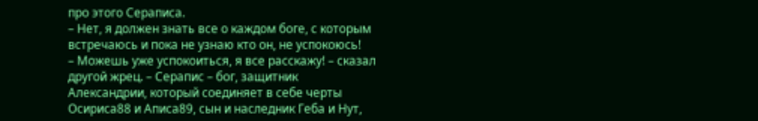про этого Сераписа.
– Нет, я должен знать все о каждом боге, с которым встречаюсь и пока не узнаю кто он, не успокоюсь!
– Можешь уже успокоиться, я все расскажу! – сказал другой жрец. – Серапис – бог, защитник Александрии, который соединяет в себе черты Осириса88 и Аписа89, сын и наследник Геба и Нут,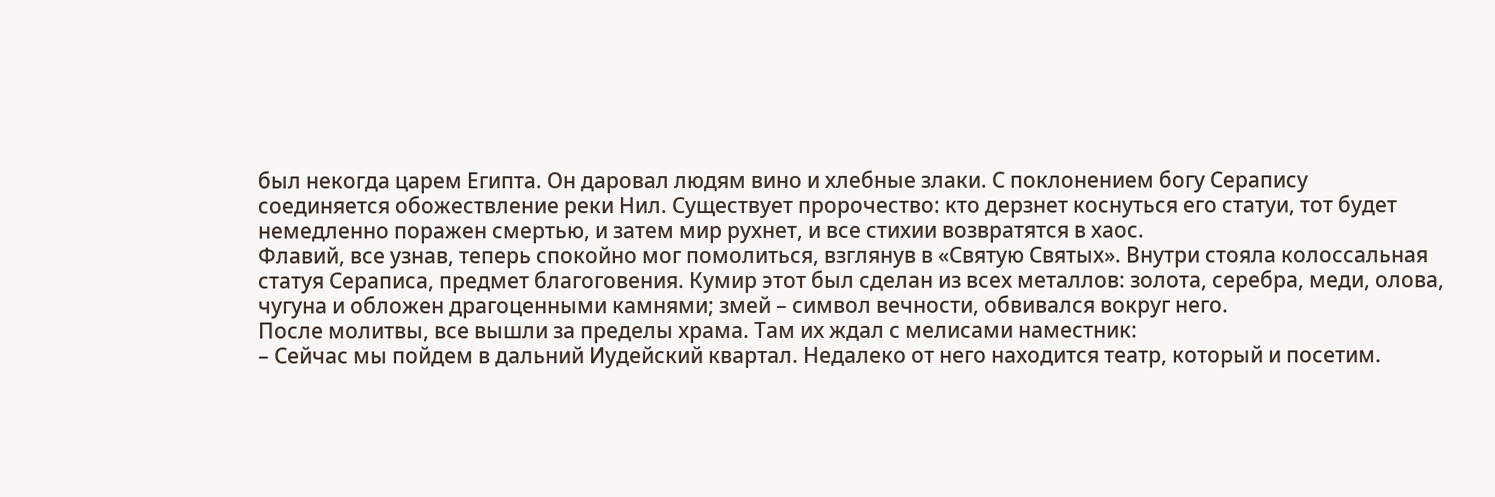был некогда царем Египта. Он даровал людям вино и хлебные злаки. С поклонением богу Серапису соединяется обожествление реки Нил. Существует пророчество: кто дерзнет коснуться его статуи, тот будет немедленно поражен смертью, и затем мир рухнет, и все стихии возвратятся в хаос.
Флавий, все узнав, теперь спокойно мог помолиться, взглянув в «Святую Святых». Внутри стояла колоссальная статуя Сераписа, предмет благоговения. Кумир этот был сделан из всех металлов: золота, серебра, меди, олова, чугуна и обложен драгоценными камнями; змей – символ вечности, обвивался вокруг него.
После молитвы, все вышли за пределы храма. Там их ждал с мелисами наместник:
– Сейчас мы пойдем в дальний Иудейский квартал. Недалеко от него находится театр, который и посетим.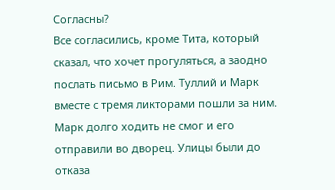Согласны?
Все согласились, кроме Тита, который сказал, что хочет прогуляться, а заодно послать письмо в Рим. Туллий и Марк вместе с тремя ликторами пошли за ним. Марк долго ходить не смог и его отправили во дворец. Улицы были до отказа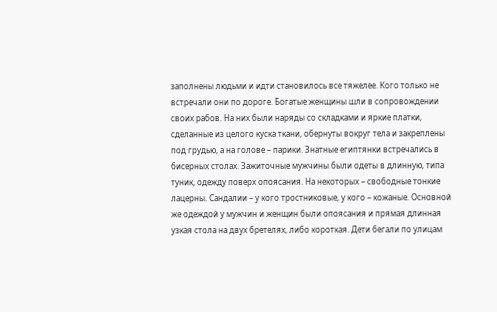заполнены людьми и идти становилось все тяжелее. Кого только не встречали они по дороге. Богатые женщины шли в сопровождении своих рабов. На них были наряды со складками и яркие платки, сделанные из целого куска ткани, обернуты вокруг тела и закреплены под грудью, а на голове – парики. Знатные египтянки встречались в бисерных столах. Зажиточные мужчины были одеты в длинную, типа туник, одежду поверх опоясания. На некоторых – свободные тонкие лацерны. Сандалии – у кого тростниковые, у кого – кожаные. Основной же одеждой у мужчин и женщин были опоясания и прямая длинная узкая стола на двух бретелях, либо короткая. Дети бегали по улицам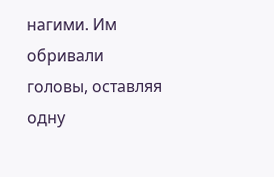нагими. Им обривали головы, оставляя одну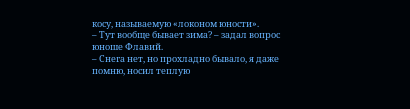косу, называемую «локоном юности».
– Тут вообще бывает зима? – задал вопрос юноше Флавий.
– Снега нет, но прохладно бывало, я даже помню, носил теплую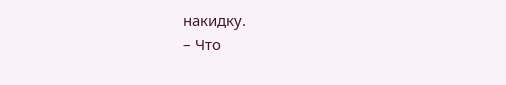накидку.
– Что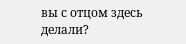вы с отцом здесь делали?